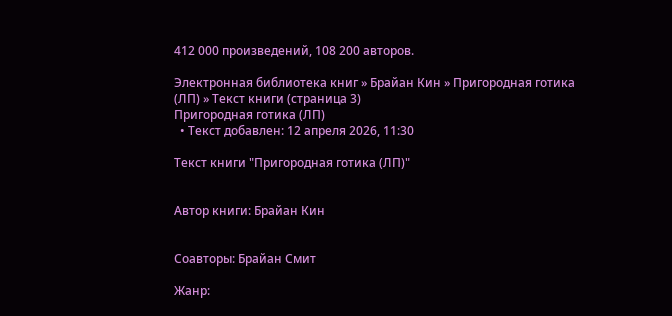412 000 произведений, 108 200 авторов.

Электронная библиотека книг » Брайан Кин » Пригородная готика (ЛП) » Текст книги (страница 3)
Пригородная готика (ЛП)
  • Текст добавлен: 12 апреля 2026, 11:30

Текст книги "Пригородная готика (ЛП)"


Автор книги: Брайан Кин


Соавторы: Брайан Смит

Жанр: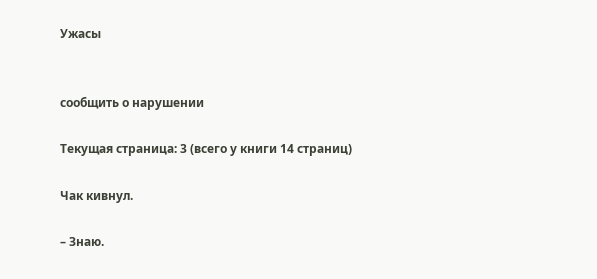Ужасы


сообщить о нарушении

Текущая страница: 3 (всего у книги 14 страниц)

Чак кивнул.

– Знаю.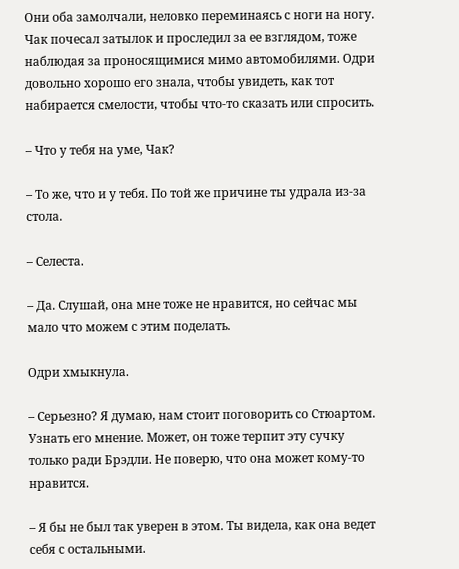Они оба замолчали, неловко переминаясь с ноги на ногу. Чак почесал затылок и проследил за ее взглядом, тоже наблюдая за проносящимися мимо автомобилями. Одри довольно хорошо его знала, чтобы увидеть, как тот набирается смелости, чтобы что-то сказать или спросить.

– Что у тебя на уме, Чак?

– То же, что и у тебя. По той же причине ты удрала из-за стола.

– Селеста.

– Да. Слушай, она мне тоже не нравится, но сейчас мы мало что можем с этим поделать.

Одри хмыкнула.

– Серьезно? Я думаю, нам стоит поговорить со Стюартом. Узнать его мнение. Может, он тоже терпит эту сучку только ради Брэдли. Не поверю, что она может кому-то нравится.

– Я бы не был так уверен в этом. Ты видела, как она ведет себя с остальными.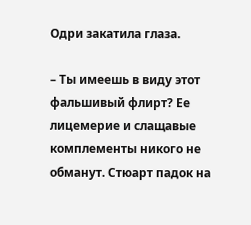Одри закатила глаза.

– Ты имеешь в виду этот фальшивый флирт? Ее лицемерие и слащавые комплементы никого не обманут. Стюарт падок на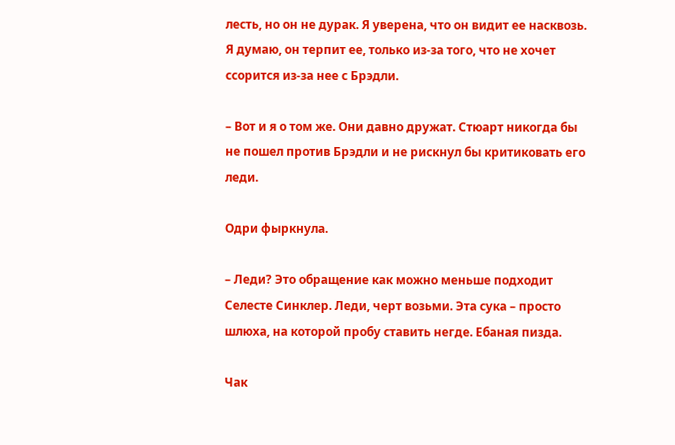лесть, но он не дурак. Я уверена, что он видит ее насквозь. Я думаю, он терпит ее, только из-за того, что не хочет ссорится из-за нее с Брэдли.

– Вот и я о том же. Они давно дружат. Стюарт никогда бы не пошел против Брэдли и не рискнул бы критиковать его леди.

Одри фыркнула.

– Леди? Это обращение как можно меньше подходит Селесте Синклер. Леди, черт возьми. Эта сука – просто шлюха, на которой пробу ставить негде. Ебаная пизда.

Чак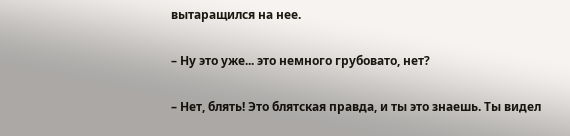вытаращился на нее.

– Ну это уже... это немного грубовато, нет?

– Нет, блять! Это блятская правда, и ты это знаешь. Ты видел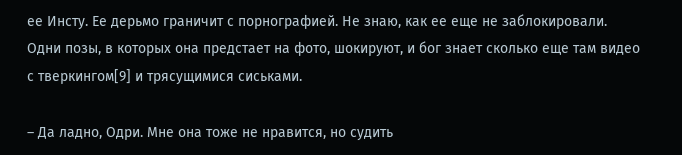ее Инсту. Ее дерьмо граничит с порнографией. Не знаю, как ее еще не заблокировали. Одни позы, в которых она предстает на фото, шокируют, и бог знает сколько еще там видео с тверкингом[9] и трясущимися сиськами.

– Да ладно, Одри. Мне она тоже не нравится, но судить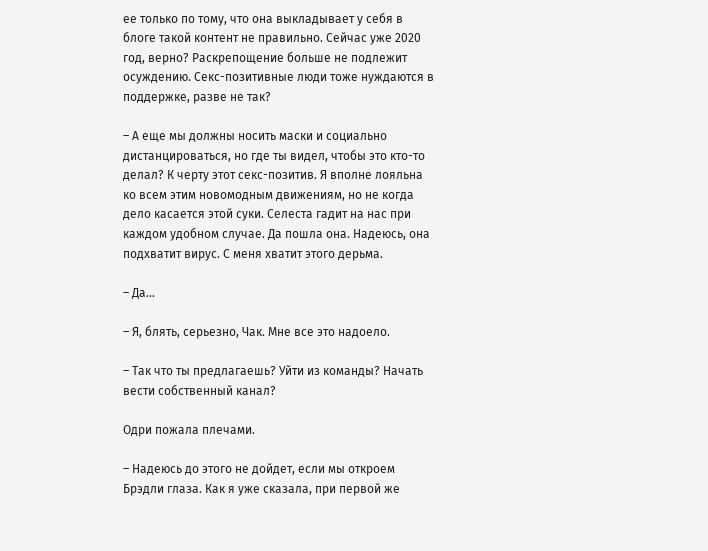ее только по тому, что она выкладывает у себя в блоге такой контент не правильно. Сейчас уже 2020 год, верно? Раскрепощение больше не подлежит осуждению. Секс-позитивные люди тоже нуждаются в поддержке, разве не так?

– А еще мы должны носить маски и социально дистанцироваться, но где ты видел, чтобы это кто-то делал? К черту этот секс-позитив. Я вполне лояльна ко всем этим новомодным движениям, но не когда дело касается этой суки. Селеста гадит на нас при каждом удобном случае. Да пошла она. Надеюсь, она подхватит вирус. С меня хватит этого дерьма.

– Да...

– Я, блять, серьезно, Чак. Мне все это надоело.

– Так что ты предлагаешь? Уйти из команды? Начать вести собственный канал?

Одри пожала плечами.

– Надеюсь до этого не дойдет, если мы откроем Брэдли глаза. Как я уже сказала, при первой же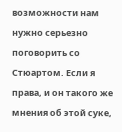возможности нам нужно серьезно поговорить со Стюартом. Если я права, и он такого же мнения об этой суке,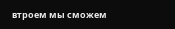втроем мы сможем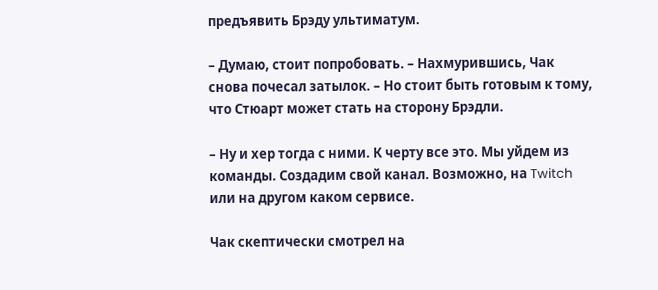предъявить Брэду ультиматум.

– Думаю, стоит попробовать. – Нахмурившись, Чак снова почесал затылок. – Но стоит быть готовым к тому, что Стюарт может стать на сторону Брэдли.

– Ну и хер тогда с ними. К черту все это. Мы уйдем из команды. Создадим свой канал. Возможно, на Twitch или на другом каком сервисе.

Чак скептически смотрел на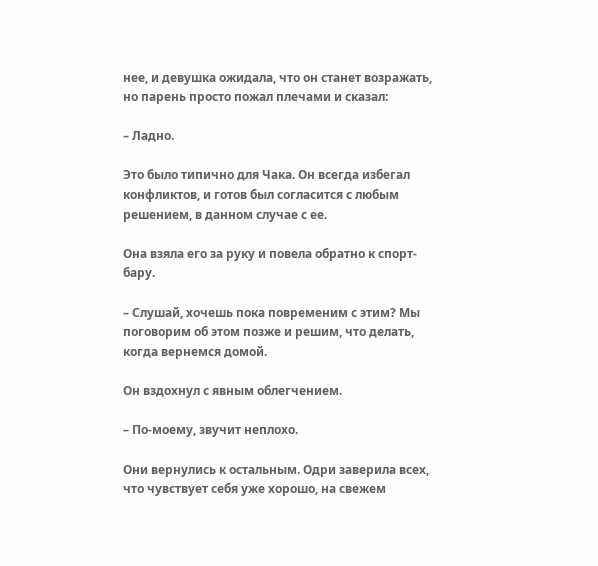нее, и девушка ожидала, что он станет возражать, но парень просто пожал плечами и сказал:

– Ладно.

Это было типично для Чака. Он всегда избегал конфликтов, и готов был согласится с любым решением, в данном случае с ее.

Она взяла его за руку и повела обратно к спорт-бару.

– Слушай, хочешь пока повременим с этим? Мы поговорим об этом позже и решим, что делать, когда вернемся домой.

Он вздохнул с явным облегчением.

– По-моему, звучит неплохо.

Они вернулись к остальным. Одри заверила всех, что чувствует себя уже хорошо, на свежем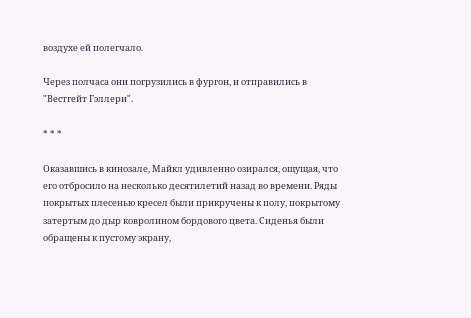воздухе ей полегчало.

Через полчаса они погрузились в фургон, и отправились в "Вестгейт Гэллери".

* * *

Оказавшись в кинозале, Майкл удивленно озирался, ощущая, что его отбросило на несколько десятилетий назад во времени. Ряды покрытых плесенью кресел были прикручены к полу, покрытому затертым до дыр ковролином бордового цвета. Сиденья были обращены к пустому экрану,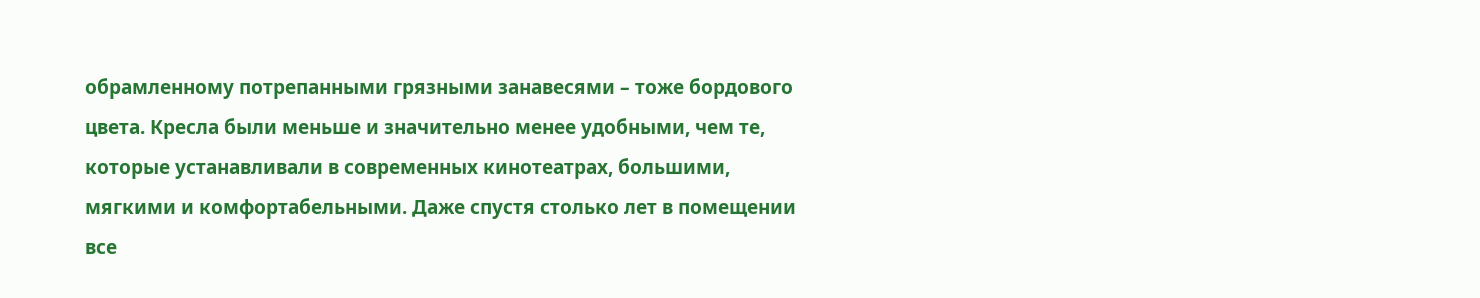обрамленному потрепанными грязными занавесями – тоже бордового цвета. Кресла были меньше и значительно менее удобными, чем те, которые устанавливали в современных кинотеатрах, большими, мягкими и комфортабельными. Даже спустя столько лет в помещении все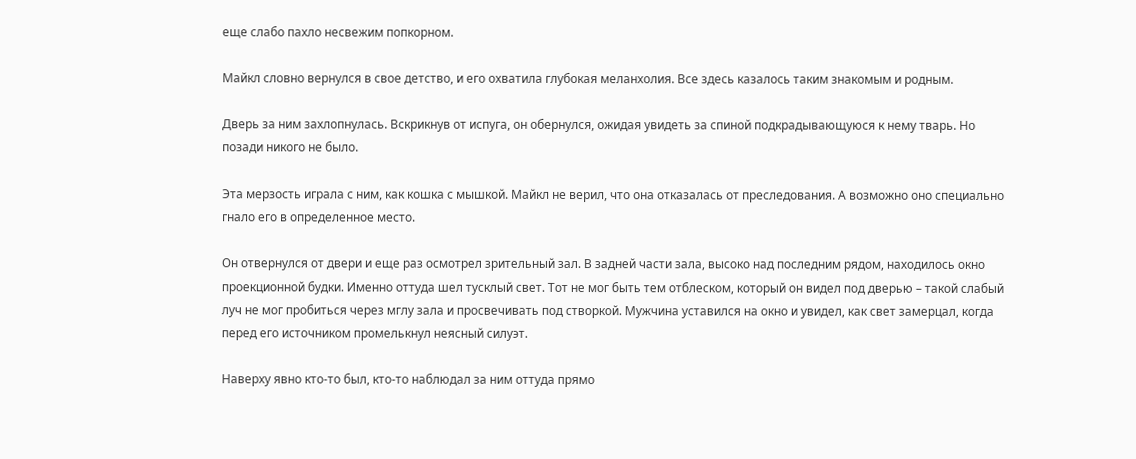еще слабо пахло несвежим попкорном.

Майкл словно вернулся в свое детство, и его охватила глубокая меланхолия. Все здесь казалось таким знакомым и родным.

Дверь за ним захлопнулась. Вскрикнув от испуга, он обернулся, ожидая увидеть за спиной подкрадывающуюся к нему тварь. Но позади никого не было.

Эта мерзость играла с ним, как кошка с мышкой. Майкл не верил, что она отказалась от преследования. А возможно оно специально гнало его в определенное место.

Он отвернулся от двери и еще раз осмотрел зрительный зал. В задней части зала, высоко над последним рядом, находилось окно проекционной будки. Именно оттуда шел тусклый свет. Тот не мог быть тем отблеском, который он видел под дверью – такой слабый луч не мог пробиться через мглу зала и просвечивать под створкой. Мужчина уставился на окно и увидел, как свет замерцал, когда перед его источником промелькнул неясный силуэт.

Наверху явно кто-то был, кто-то наблюдал за ним оттуда прямо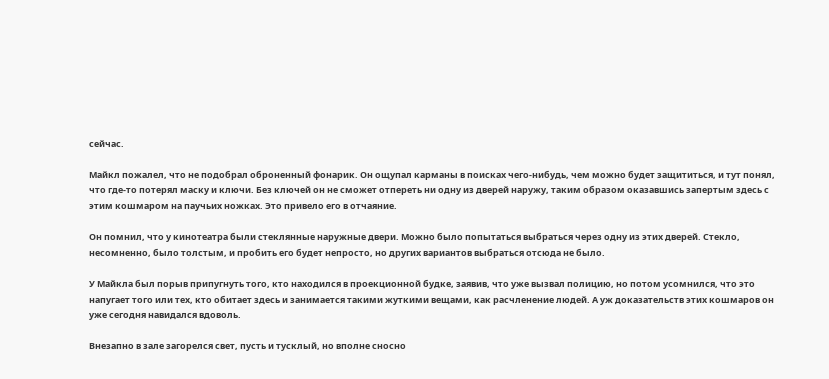сейчас.

Майкл пожалел, что не подобрал оброненный фонарик. Он ощупал карманы в поисках чего-нибудь, чем можно будет защититься, и тут понял, что где-то потерял маску и ключи. Без ключей он не сможет отпереть ни одну из дверей наружу, таким образом оказавшись запертым здесь с этим кошмаром на паучьих ножках. Это привело его в отчаяние.

Он помнил, что у кинотеатра были стеклянные наружные двери. Можно было попытаться выбраться через одну из этих дверей. Стекло, несомненно, было толстым, и пробить его будет непросто, но других вариантов выбраться отсюда не было.

У Майкла был порыв припугнуть того, кто находился в проекционной будке, заявив, что уже вызвал полицию, но потом усомнился, что это напугает того или тех, кто обитает здесь и занимается такими жуткими вещами, как расчленение людей. А уж доказательств этих кошмаров он уже сегодня навидался вдоволь.

Внезапно в зале загорелся свет, пусть и тусклый, но вполне сносно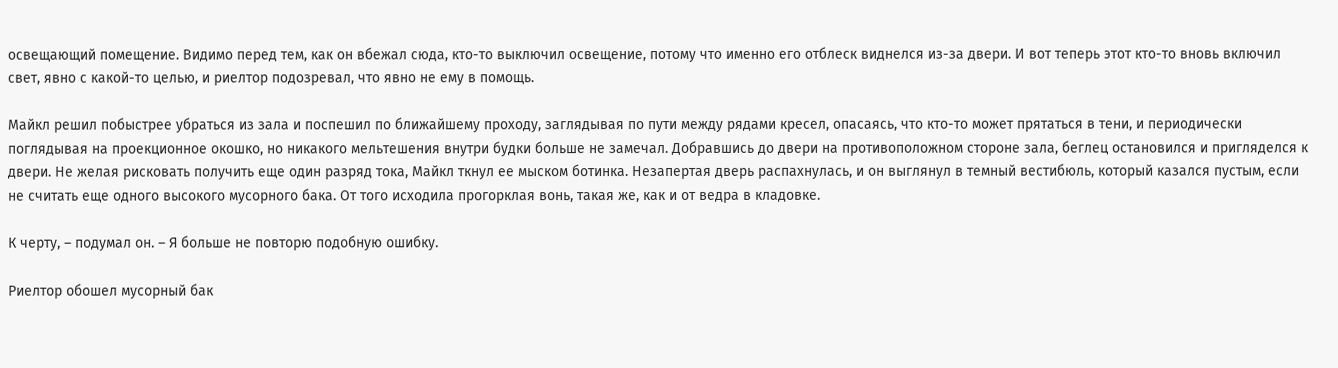освещающий помещение. Видимо перед тем, как он вбежал сюда, кто-то выключил освещение, потому что именно его отблеск виднелся из-за двери. И вот теперь этот кто-то вновь включил свет, явно с какой-то целью, и риелтор подозревал, что явно не ему в помощь.

Майкл решил побыстрее убраться из зала и поспешил по ближайшему проходу, заглядывая по пути между рядами кресел, опасаясь, что кто-то может прятаться в тени, и периодически поглядывая на проекционное окошко, но никакого мельтешения внутри будки больше не замечал. Добравшись до двери на противоположном стороне зала, беглец остановился и пригляделся к двери. Не желая рисковать получить еще один разряд тока, Майкл ткнул ее мыском ботинка. Незапертая дверь распахнулась, и он выглянул в темный вестибюль, который казался пустым, если не считать еще одного высокого мусорного бака. От того исходила прогорклая вонь, такая же, как и от ведра в кладовке.

К черту, – подумал он. – Я больше не повторю подобную ошибку.

Риелтор обошел мусорный бак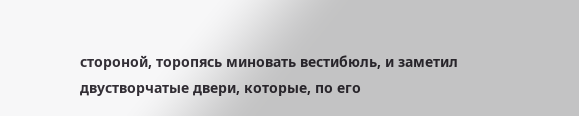стороной, торопясь миновать вестибюль, и заметил двустворчатые двери, которые, по его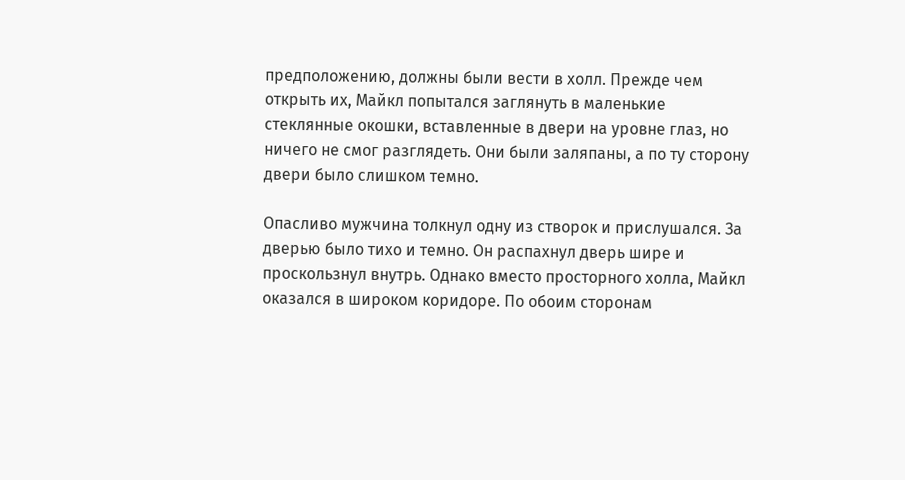предположению, должны были вести в холл. Прежде чем открыть их, Майкл попытался заглянуть в маленькие стеклянные окошки, вставленные в двери на уровне глаз, но ничего не смог разглядеть. Они были заляпаны, а по ту сторону двери было слишком темно.

Опасливо мужчина толкнул одну из створок и прислушался. За дверью было тихо и темно. Он распахнул дверь шире и проскользнул внутрь. Однако вместо просторного холла, Майкл оказался в широком коридоре. По обоим сторонам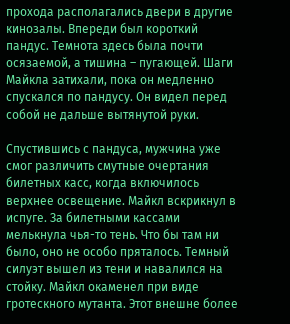прохода располагались двери в другие кинозалы. Впереди был короткий пандус. Темнота здесь была почти осязаемой, а тишина – пугающей. Шаги Майкла затихали, пока он медленно спускался по пандусу. Он видел перед собой не дальше вытянутой руки.

Спустившись с пандуса, мужчина уже смог различить смутные очертания билетных касс, когда включилось верхнее освещение. Майкл вскрикнул в испуге. За билетными кассами мелькнула чья-то тень. Что бы там ни было, оно не особо пряталось. Темный силуэт вышел из тени и навалился на стойку. Майкл окаменел при виде гротескного мутанта. Этот внешне более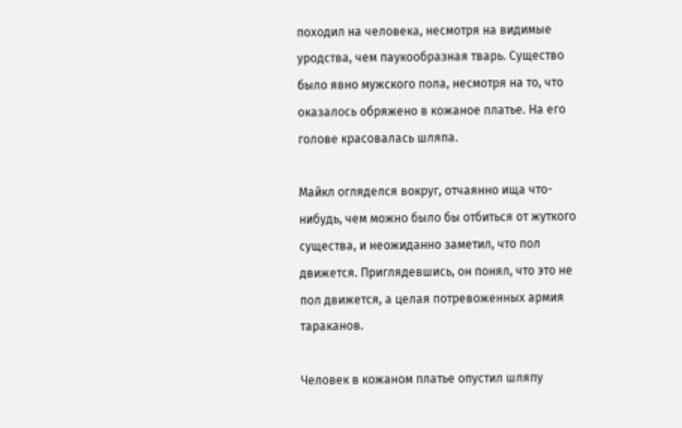походил на человека, несмотря на видимые уродства, чем паукообразная тварь. Существо было явно мужского пола, несмотря на то, что оказалось обряжено в кожаное платье. На его голове красовалась шляпа.

Майкл огляделся вокруг, отчаянно ища что-нибудь, чем можно было бы отбиться от жуткого существа, и неожиданно заметил, что пол движется. Приглядевшись, он понял, что это не пол движется, а целая потревоженных армия тараканов.

Человек в кожаном платье опустил шляпу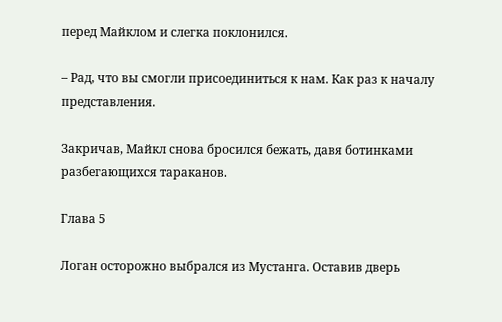перед Майклом и слегка поклонился.

– Рад, что вы смогли присоединиться к нам. Как раз к началу представления.

Закричав, Майкл снова бросился бежать, давя ботинками разбегающихся тараканов.

Глава 5

Логан осторожно выбрался из Мустанга. Оставив дверь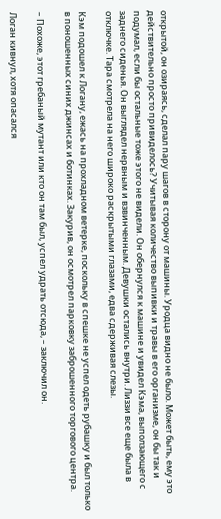открытой, он озираясь, сделал пару шагов в сторону от машины. Уродца видно не было. Может быть, ему это действительно просто привиделось? Учитывая количество выпивки и травы в его организме, он бы так и подумал, если бы остальные тоже этого не видели. Он обернулся к машине и увидел Кэма, выползающего с заднего сиденья. Он выглядел нервным и взвинченным. Девушки остались внутри. Лиззи все еще была в отключке. Тара смотрела на него широко раскрытыми глазами, едва сдерживая слезы.

Кэм подошел к Логану, ежась на прохладном ветерке, поскольку в спешке не успел одеть рубашку и был только в поношенных синих джинсах и ботинках. Закурив, он осмотрел парковку заброшенного торгового центра.

– Похоже, этот гребаный мутант или кто он там был, успел удрать отсюда, – заключил он.

Логан кивнул, хотя опасался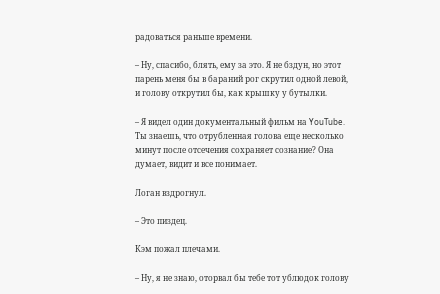радоваться раньше времени.

– Ну, спасибо, блять, ему за это. Я не бздун, но этот парень меня бы в бараний рог скрутил одной левой, и голову открутил бы, как крышку у бутылки.

– Я видел один документальный фильм на YouTube. Ты знаешь, что отрубленная голова еще несколько минут после отсечения сохраняет сознание? Она думает, видит и все понимает.

Логан вздрогнул.

– Это пиздец.

Кэм пожал плечами.

– Ну, я не знаю, оторвал бы тебе тот ублюдок голову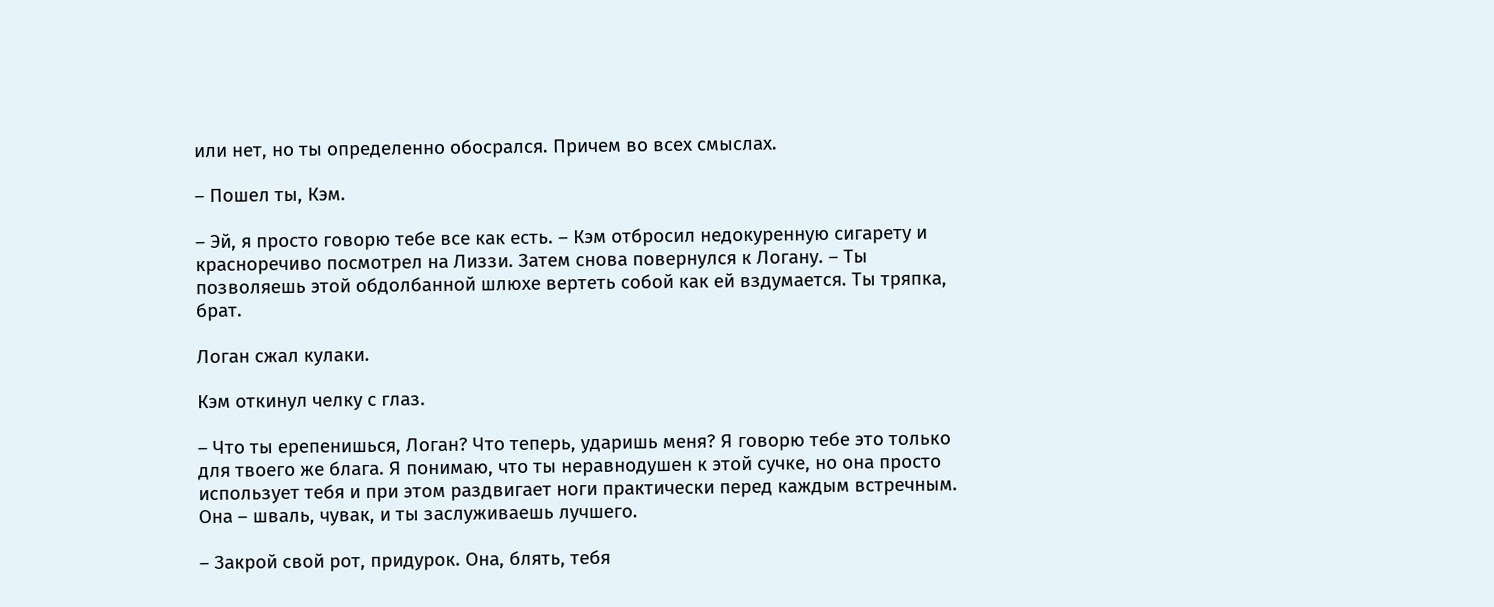или нет, но ты определенно обосрался. Причем во всех смыслах.

– Пошел ты, Кэм.

– Эй, я просто говорю тебе все как есть. – Кэм отбросил недокуренную сигарету и красноречиво посмотрел на Лиззи. Затем снова повернулся к Логану. – Ты позволяешь этой обдолбанной шлюхе вертеть собой как ей вздумается. Ты тряпка, брат.

Логан сжал кулаки.

Кэм откинул челку с глаз.

– Что ты ерепенишься, Логан? Что теперь, ударишь меня? Я говорю тебе это только для твоего же блага. Я понимаю, что ты неравнодушен к этой сучке, но она просто использует тебя и при этом раздвигает ноги практически перед каждым встречным. Она – шваль, чувак, и ты заслуживаешь лучшего.

– Закрой свой рот, придурок. Она, блять, тебя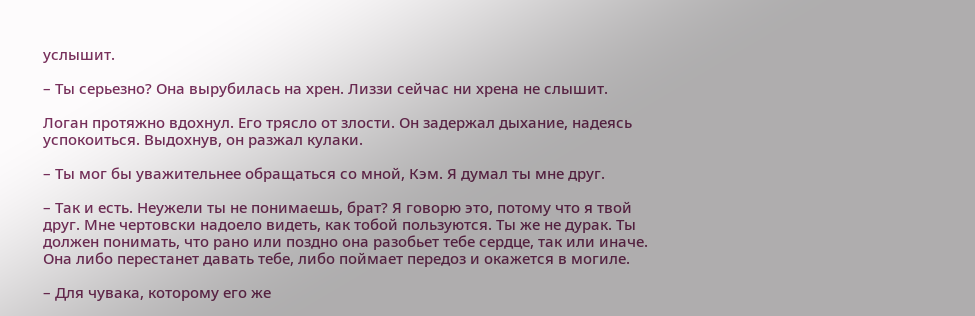услышит.

– Ты серьезно? Она вырубилась на хрен. Лиззи сейчас ни хрена не слышит.

Логан протяжно вдохнул. Его трясло от злости. Он задержал дыхание, надеясь успокоиться. Выдохнув, он разжал кулаки.

– Ты мог бы уважительнее обращаться со мной, Кэм. Я думал ты мне друг.

– Так и есть. Неужели ты не понимаешь, брат? Я говорю это, потому что я твой друг. Мне чертовски надоело видеть, как тобой пользуются. Ты же не дурак. Ты должен понимать, что рано или поздно она разобьет тебе сердце, так или иначе. Она либо перестанет давать тебе, либо поймает передоз и окажется в могиле.

– Для чувака, которому его же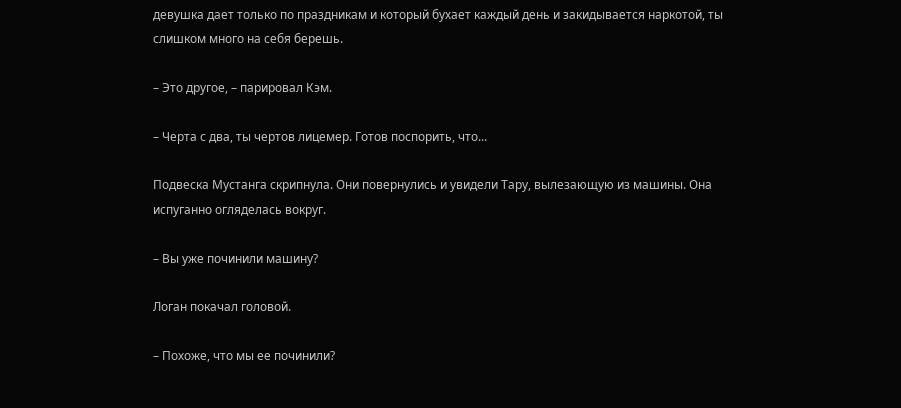девушка дает только по праздникам и который бухает каждый день и закидывается наркотой, ты слишком много на себя берешь.

– Это другое, – парировал Кэм.

– Черта с два, ты чертов лицемер. Готов поспорить, что...

Подвеска Мустанга скрипнула. Они повернулись и увидели Тару, вылезающую из машины. Она испуганно огляделась вокруг.

– Вы уже починили машину?

Логан покачал головой.

– Похоже, что мы ее починили?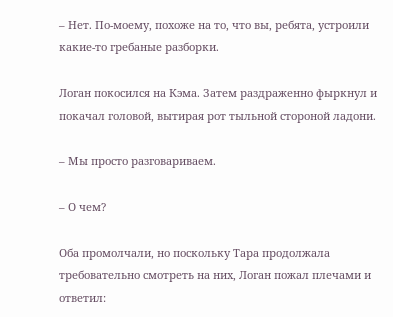– Нет. По-моему, похоже на то, что вы, ребята, устроили какие-то гребаные разборки.

Логан покосился на Кэма. Затем раздраженно фыркнул и покачал головой, вытирая рот тыльной стороной ладони.

– Мы просто разговариваем.

– О чем?

Оба промолчали, но поскольку Тара продолжала требовательно смотреть на них, Логан пожал плечами и ответил: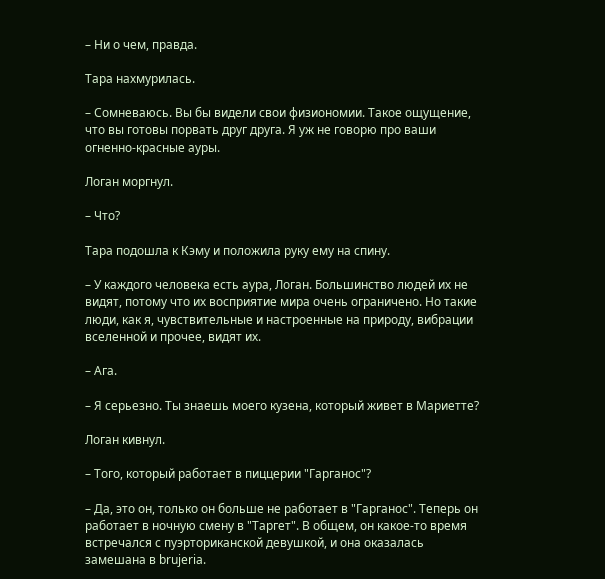– Ни о чем, правда.

Тара нахмурилась.

– Сомневаюсь. Вы бы видели свои физиономии. Такое ощущение, что вы готовы порвать друг друга. Я уж не говорю про ваши огненно-красные ауры.

Логан моргнул.

– Что?

Тара подошла к Кэму и положила руку ему на спину.

– У каждого человека есть аура, Логан. Большинство людей их не видят, потому что их восприятие мира очень ограничено. Но такие люди, как я, чувствительные и настроенные на природу, вибрации вселенной и прочее, видят их.

– Ага.

– Я серьезно. Ты знаешь моего кузена, который живет в Мариетте?

Логан кивнул.

– Того, который работает в пиццерии "Гарганос"?

– Да, это он, только он больше не работает в "Гарганос". Теперь он работает в ночную смену в "Таргет". В общем, он какое-то время встречался с пуэрториканской девушкой, и она оказалась замешана в brujeria.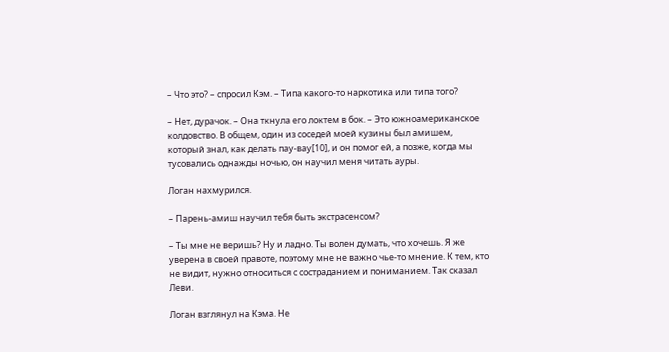– Что это? – спросил Кэм. – Типа какого-то наркотика или типа того?

– Нет, дурачок. – Она ткнула его локтем в бок. – Это южноамериканское колдовство. В общем, один из соседей моей кузины был амишем, который знал, как делать пау-вау[10], и он помог ей, а позже, когда мы тусовались однажды ночью, он научил меня читать ауры.

Логан нахмурился.

– Парень-амиш научил тебя быть экстрасенсом?

– Ты мне не веришь? Ну и ладно. Ты волен думать, что хочешь. Я же уверена в своей правоте, поэтому мне не важно чье-то мнение. К тем, кто не видит, нужно относиться с состраданием и пониманием. Так сказал Леви.

Логан взглянул на Кэма. Не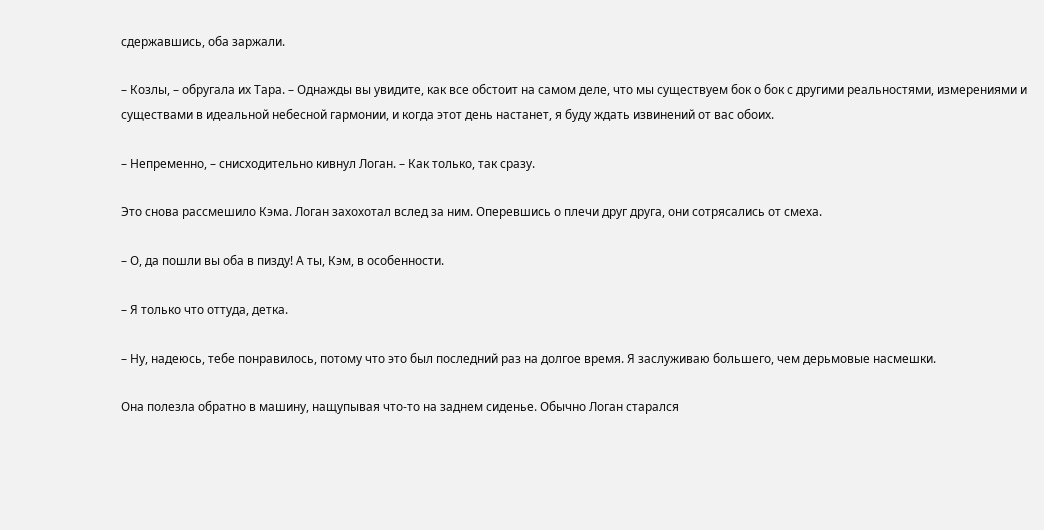сдержавшись, оба заржали.

– Козлы, – обругала их Тара. – Однажды вы увидите, как все обстоит на самом деле, что мы существуем бок о бок с другими реальностями, измерениями и существами в идеальной небесной гармонии, и когда этот день настанет, я буду ждать извинений от вас обоих.

– Непременно, – снисходительно кивнул Логан. – Как только, так сразу.

Это снова рассмешило Кэма. Логан захохотал вслед за ним. Оперевшись о плечи друг друга, они сотрясались от смеха.

– О, да пошли вы оба в пизду! А ты, Кэм, в особенности.

– Я только что оттуда, детка.

– Ну, надеюсь, тебе понравилось, потому что это был последний раз на долгое время. Я заслуживаю большего, чем дерьмовые насмешки.

Она полезла обратно в машину, нащупывая что-то на заднем сиденье. Обычно Логан старался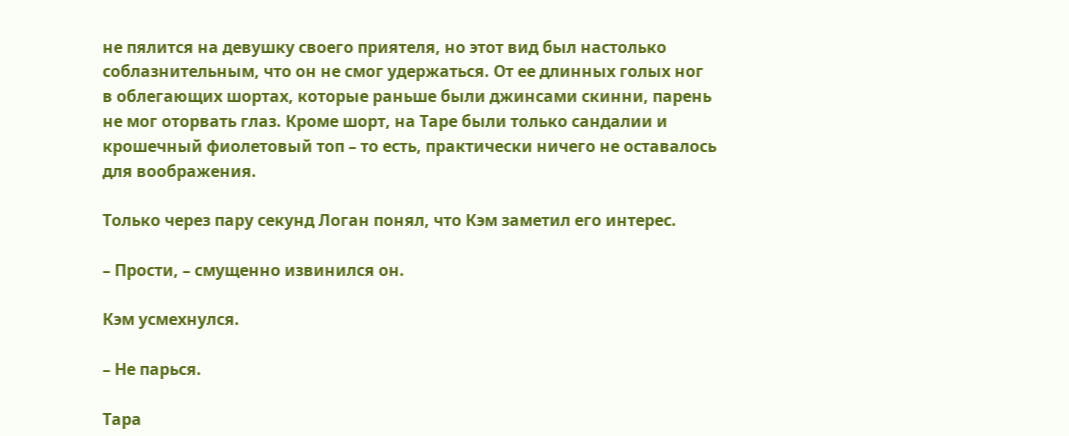не пялится на девушку своего приятеля, но этот вид был настолько соблазнительным, что он не смог удержаться. От ее длинных голых ног в облегающих шортах, которые раньше были джинсами скинни, парень не мог оторвать глаз. Кроме шорт, на Таре были только сандалии и крошечный фиолетовый топ – то есть, практически ничего не оставалось для воображения.

Только через пару секунд Логан понял, что Кэм заметил его интерес.

– Прости, – смущенно извинился он.

Кэм усмехнулся.

– Не парься.

Тара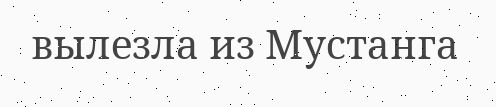вылезла из Мустанга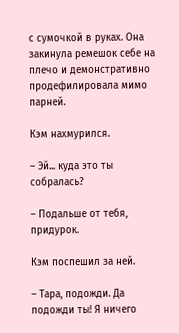с сумочкой в руках. Она закинула ремешок себе на плечо и демонстративно продефилировала мимо парней.

Кэм нахмурился.

– Эй... куда это ты собралась?

– Подальше от тебя, придурок.

Кэм поспешил за ней.

– Тара, подожди. Да подожди ты! Я ничего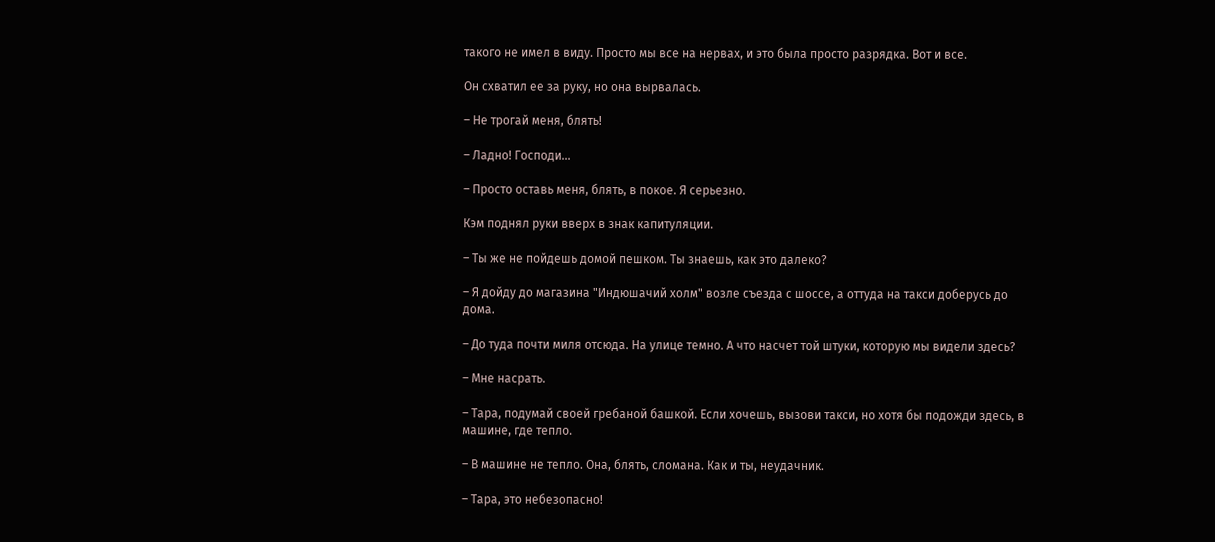такого не имел в виду. Просто мы все на нервах, и это была просто разрядка. Вот и все.

Он схватил ее за руку, но она вырвалась.

– Не трогай меня, блять!

– Ладно! Господи...

– Просто оставь меня, блять, в покое. Я серьезно.

Кэм поднял руки вверх в знак капитуляции.

– Ты же не пойдешь домой пешком. Ты знаешь, как это далеко?

– Я дойду до магазина "Индюшачий холм" возле съезда с шоссе, а оттуда на такси доберусь до дома.

– До туда почти миля отсюда. На улице темно. А что насчет той штуки, которую мы видели здесь?

– Мне насрать.

– Тара, подумай своей гребаной башкой. Если хочешь, вызови такси, но хотя бы подожди здесь, в машине, где тепло.

– В машине не тепло. Она, блять, сломана. Как и ты, неудачник.

– Тара, это небезопасно!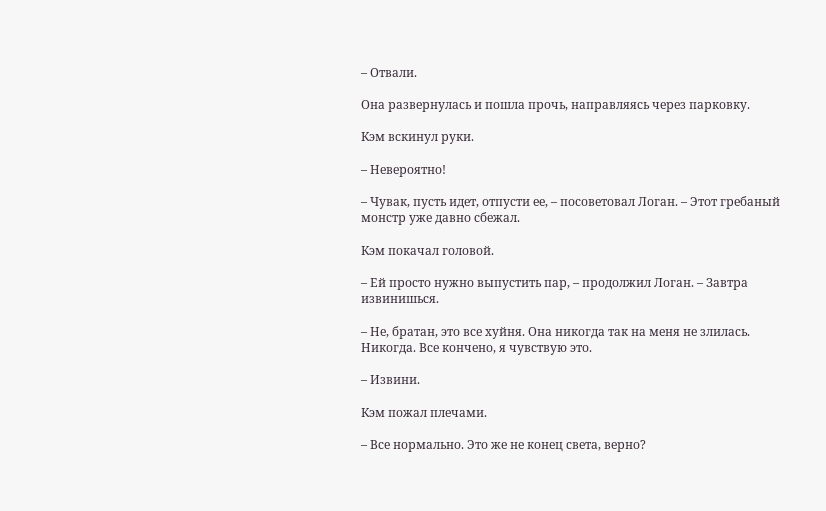– Отвали.

Она развернулась и пошла прочь, направляясь через парковку.

Кэм вскинул руки.

– Невероятно!

– Чувак, пусть идет, отпусти ее, – посоветовал Логан. – Этот гребаный монстр уже давно сбежал.

Кэм покачал головой.

– Ей просто нужно выпустить пар, – продолжил Логан. – Завтра извинишься.

– Не, братан, это все хуйня. Она никогда так на меня не злилась. Никогда. Все кончено, я чувствую это.

– Извини.

Кэм пожал плечами.

– Все нормально. Это же не конец света, верно?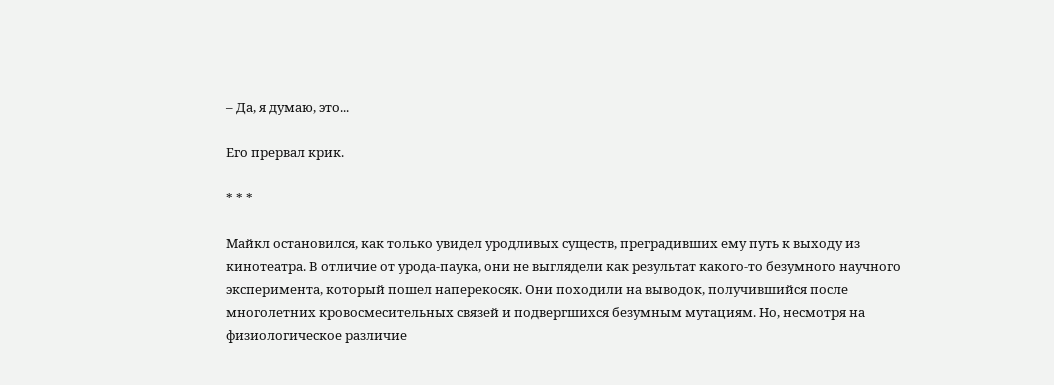– Да, я думаю, это...

Его прервал крик.

* * *

Майкл остановился, как только увидел уродливых существ, преградивших ему путь к выходу из кинотеатра. В отличие от урода-паука, они не выглядели как результат какого-то безумного научного эксперимента, который пошел наперекосяк. Они походили на выводок, получившийся после многолетних кровосмесительных связей и подвергшихся безумным мутациям. Но, несмотря на физиологическое различие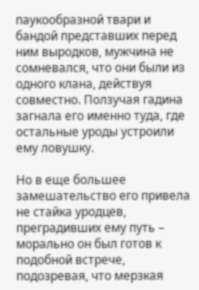паукообразной твари и бандой представших перед ним выродков, мужчина не сомневался, что они были из одного клана, действуя совместно. Ползучая гадина загнала его именно туда, где остальные уроды устроили ему ловушку.

Но в еще большее замешательство его привела не стайка уродцев, преградивших ему путь – морально он был готов к подобной встрече, подозревая, что мерзкая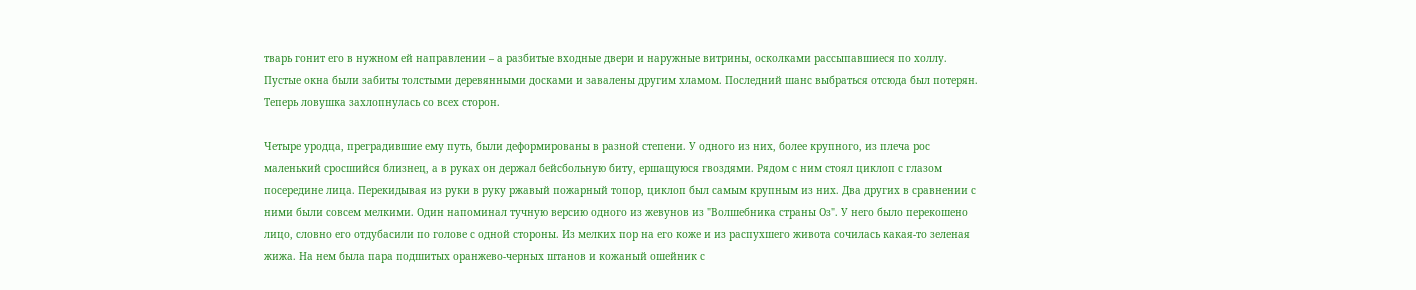тварь гонит его в нужном ей направлении – а разбитые входные двери и наружные витрины, осколками рассыпавшиеся по холлу. Пустые окна были забиты толстыми деревянными досками и завалены другим хламом. Последний шанс выбраться отсюда был потерян. Теперь ловушка захлопнулась со всех сторон.

Четыре уродца, преградившие ему путь, были деформированы в разной степени. У одного из них, более крупного, из плеча рос маленький сросшийся близнец, а в руках он держал бейсбольную биту, ершащуюся гвоздями. Рядом с ним стоял циклоп с глазом посередине лица. Перекидывая из руки в руку ржавый пожарный топор, циклоп был самым крупным из них. Два других в сравнении с ними были совсем мелкими. Один напоминал тучную версию одного из жевунов из "Волшебника страны Оз". У него было перекошено лицо, словно его отдубасили по голове с одной стороны. Из мелких пор на его коже и из распухшего живота сочилась какая-то зеленая жижа. На нем была пара подшитых оранжево-черных штанов и кожаный ошейник с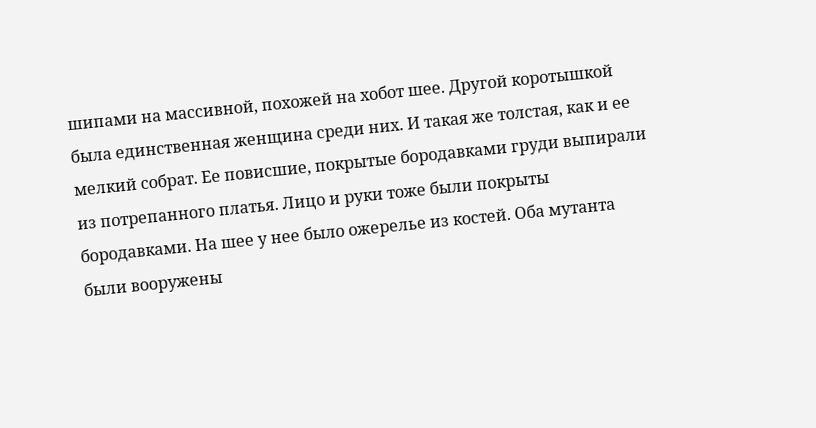шипами на массивной, похожей на хобот шее. Другой коротышкой была единственная женщина среди них. И такая же толстая, как и ее мелкий собрат. Ее повисшие, покрытые бородавками груди выпирали из потрепанного платья. Лицо и руки тоже были покрыты бородавками. На шее у нее было ожерелье из костей. Оба мутанта были вооружены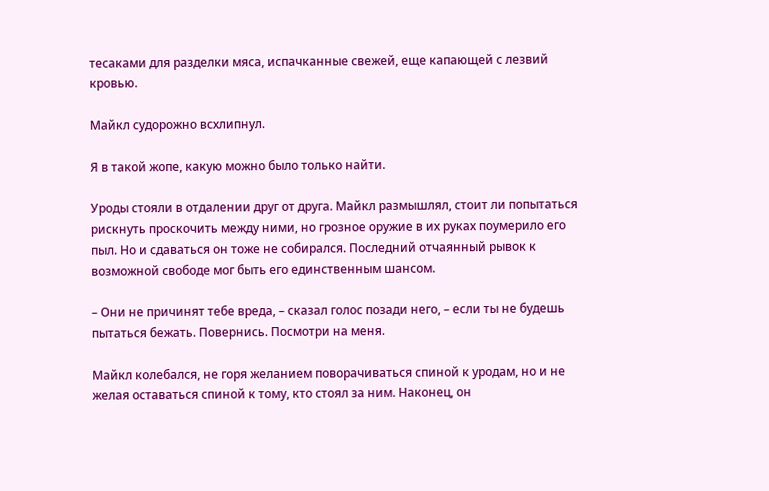тесаками для разделки мяса, испачканные свежей, еще капающей с лезвий кровью.

Майкл судорожно всхлипнул.

Я в такой жопе, какую можно было только найти.

Уроды стояли в отдалении друг от друга. Майкл размышлял, стоит ли попытаться рискнуть проскочить между ними, но грозное оружие в их руках поумерило его пыл. Но и сдаваться он тоже не собирался. Последний отчаянный рывок к возможной свободе мог быть его единственным шансом.

– Они не причинят тебе вреда, – сказал голос позади него, – если ты не будешь пытаться бежать. Повернись. Посмотри на меня.

Майкл колебался, не горя желанием поворачиваться спиной к уродам, но и не желая оставаться спиной к тому, кто стоял за ним. Наконец, он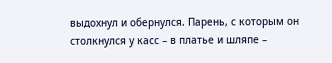выдохнул и обернулся. Парень, с которым он столкнулся у касс – в платье и шляпе –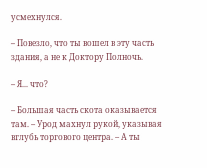усмехнулся.

– Повезло, что ты вошел в эту часть здания, а не к Доктору Полночь.

– Я... что?

– Большая часть скота оказывается там. – Урод махнул рукой, указывая вглубь торгового центра. – А ты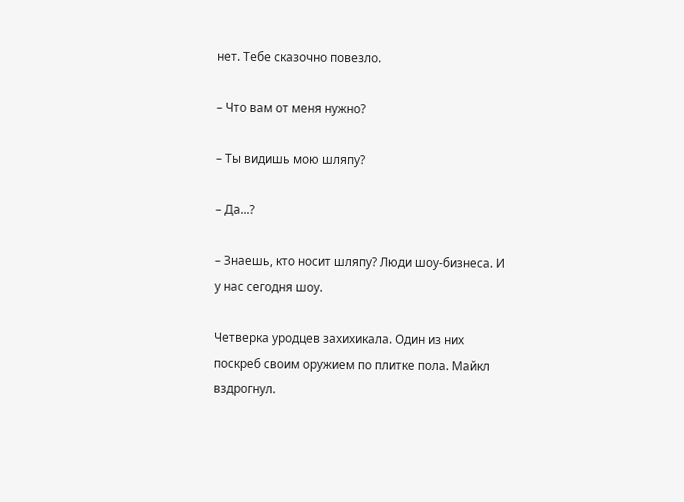нет. Тебе сказочно повезло.

– Что вам от меня нужно?

– Ты видишь мою шляпу?

– Да...?

– Знаешь, кто носит шляпу? Люди шоу-бизнеса. И у нас сегодня шоу.

Четверка уродцев захихикала. Один из них поскреб своим оружием по плитке пола. Майкл вздрогнул.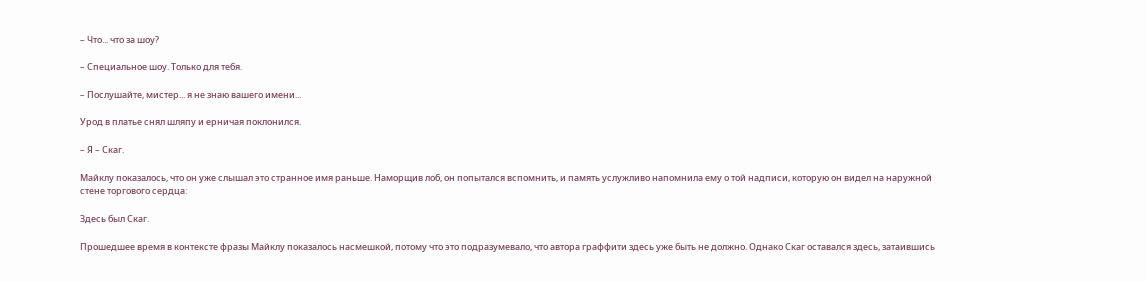– Что... что за шоу?

– Специальное шоу. Только для тебя.

– Послушайте, мистер... я не знаю вашего имени...

Урод в платье снял шляпу и ерничая поклонился.

– Я – Скаг.

Майклу показалось, что он уже слышал это странное имя раньше. Наморщив лоб, он попытался вспомнить, и память услужливо напомнила ему о той надписи, которую он видел на наружной стене торгового сердца:

Здесь был Скаг.

Прошедшее время в контексте фразы Майклу показалось насмешкой, потому что это подразумевало, что автора граффити здесь уже быть не должно. Однако Скаг оставался здесь, затаившись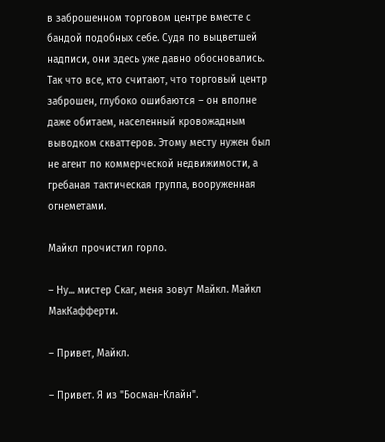в заброшенном торговом центре вместе с бандой подобных себе. Судя по выцветшей надписи, они здесь уже давно обосновались. Так что все, кто считают, что торговый центр заброшен, глубоко ошибаются – он вполне даже обитаем, населенный кровожадным выводком скваттеров. Этому месту нужен был не агент по коммерческой недвижимости, а гребаная тактическая группа, вооруженная огнеметами.

Майкл прочистил горло.

– Ну... мистер Скаг, меня зовут Майкл. Майкл МакКафферти.

– Привет, Майкл.

– Привет. Я из "Босман-Клайн".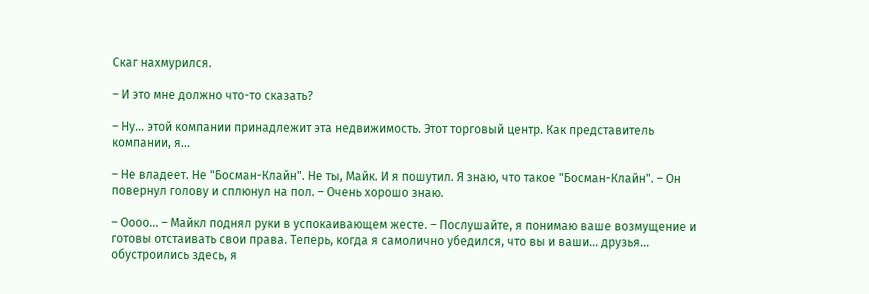Скаг нахмурился.

– И это мне должно что-то сказать?

– Ну... этой компании принадлежит эта недвижимость. Этот торговый центр. Как представитель компании, я...

– Не владеет. Не "Босман-Клайн". Не ты, Майк. И я пошутил. Я знаю, что такое "Босман-Клайн". – Он повернул голову и сплюнул на пол. – Очень хорошо знаю.

– Оооо... – Майкл поднял руки в успокаивающем жесте. – Послушайте, я понимаю ваше возмущение и готовы отстаивать свои права. Теперь, когда я самолично убедился, что вы и ваши... друзья... обустроились здесь, я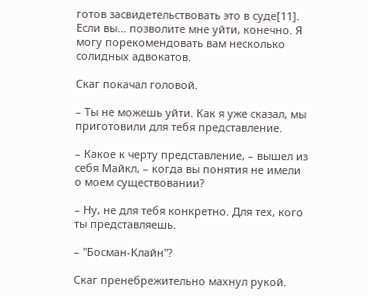готов засвидетельствовать это в суде[11]. Если вы... позволите мне уйти, конечно. Я могу порекомендовать вам несколько солидных адвокатов.

Скаг покачал головой.

– Ты не можешь уйти. Как я уже сказал, мы приготовили для тебя представление.

– Какое к черту представление, – вышел из себя Майкл, – когда вы понятия не имели о моем существовании?

– Ну, не для тебя конкретно. Для тех, кого ты представляешь.

– "Босман-Клайн"?

Скаг пренебрежительно махнул рукой.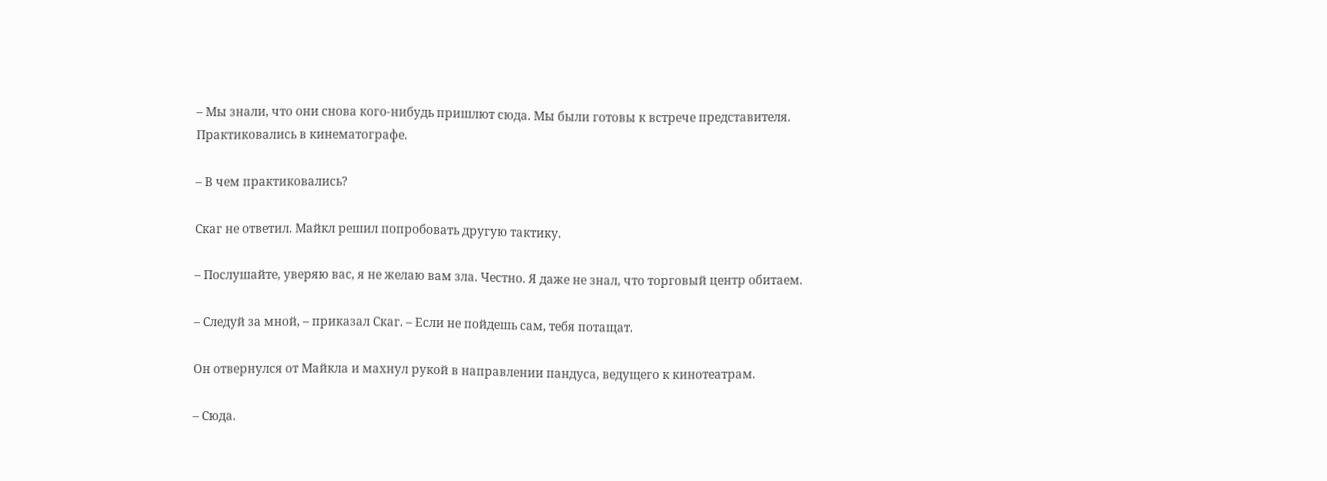– Мы знали, что они снова кого-нибудь пришлют сюда. Мы были готовы к встрече представителя. Практиковались в кинематографе.

– В чем практиковались?

Скаг не ответил. Майкл решил попробовать другую тактику.

– Послушайте, уверяю вас, я не желаю вам зла. Честно. Я даже не знал, что торговый центр обитаем.

– Следуй за мной, – приказал Скаг. – Если не пойдешь сам, тебя потащат.

Он отвернулся от Майкла и махнул рукой в направлении пандуса, ведущего к кинотеатрам.

– Сюда.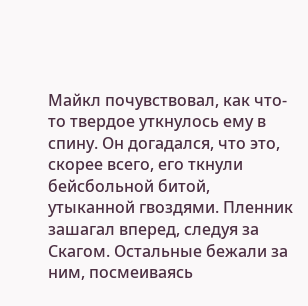Майкл почувствовал, как что-то твердое уткнулось ему в спину. Он догадался, что это, скорее всего, его ткнули бейсбольной битой, утыканной гвоздями. Пленник зашагал вперед, следуя за Скагом. Остальные бежали за ним, посмеиваясь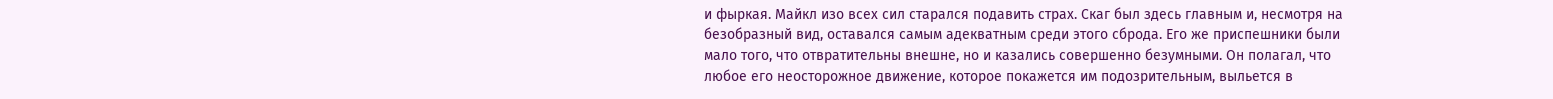и фыркая. Майкл изо всех сил старался подавить страх. Скаг был здесь главным и, несмотря на безобразный вид, оставался самым адекватным среди этого сброда. Его же приспешники были мало того, что отвратительны внешне, но и казались совершенно безумными. Он полагал, что любое его неосторожное движение, которое покажется им подозрительным, выльется в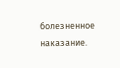болезненное наказание.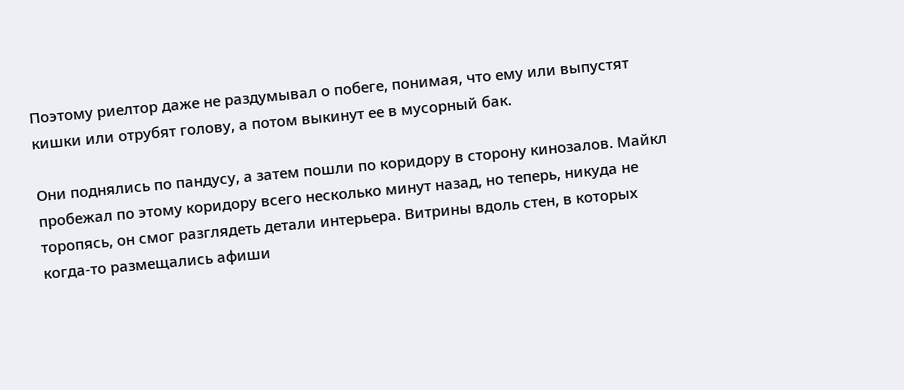Поэтому риелтор даже не раздумывал о побеге, понимая, что ему или выпустят кишки или отрубят голову, а потом выкинут ее в мусорный бак.

Они поднялись по пандусу, а затем пошли по коридору в сторону кинозалов. Майкл пробежал по этому коридору всего несколько минут назад, но теперь, никуда не торопясь, он смог разглядеть детали интерьера. Витрины вдоль стен, в которых когда-то размещались афиши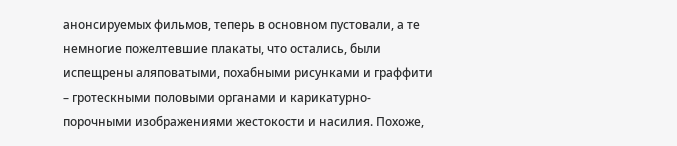анонсируемых фильмов, теперь в основном пустовали, а те немногие пожелтевшие плакаты, что остались, были испещрены аляповатыми, похабными рисунками и граффити – гротескными половыми органами и карикатурно-порочными изображениями жестокости и насилия. Похоже,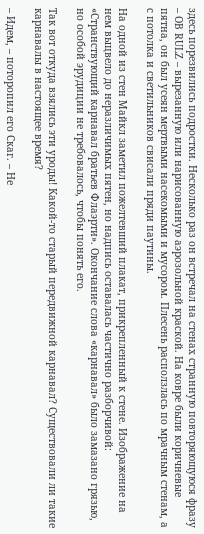здесь порезвились подростки. Несколько раз он встречал на стенах странную повторяющуюся фразу – OB RULZ – вырезанную или нарисованную аэрозольной краской. На ковре были коричневые пятна, он был усеян мертвыми насекомыми и мусором. Плесень расползлась по мрачным стенам, а с потолка и светильников свисали пряди паутины.

На одной из стен Майкл заметил пожелтевший плакат, прикрепленный к стене. Изображение на нем выцвело до неразличимых пятен, но надпись оставалась частично разборчивой: «Странствующий карнавал братьев Флаэрти». Окончание слова «карнавал» было замазано грязью, но особой эрудиции не требовалось, чтобы понять его.

Так вот откуда взялись эти уроды! Какой-то старый передвижной карнавал? Существовали ли такие карнавалы в настоящее время?

– Идем, – поторопил его Скаг. – Не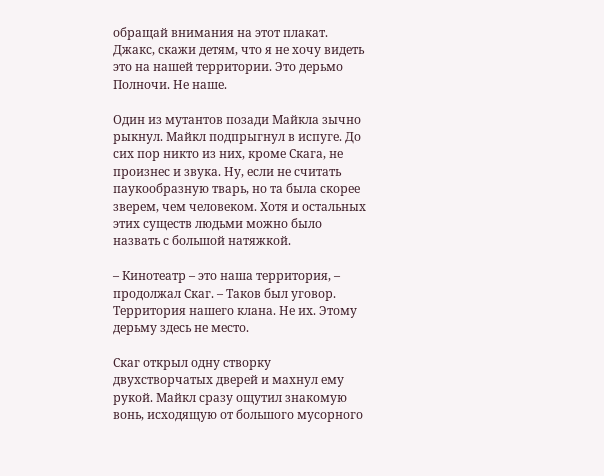обращай внимания на этот плакат. Джакс, скажи детям, что я не хочу видеть это на нашей территории. Это дерьмо Полночи. Не наше.

Один из мутантов позади Майкла зычно рыкнул. Майкл подпрыгнул в испуге. До сих пор никто из них, кроме Скага, не произнес и звука. Ну, если не считать паукообразную тварь, но та была скорее зверем, чем человеком. Хотя и остальных этих существ людьми можно было назвать с большой натяжкой.

– Кинотеатр – это наша территория, – продолжал Скаг. – Таков был уговор. Территория нашего клана. Не их. Этому дерьму здесь не место.

Скаг открыл одну створку двухстворчатых дверей и махнул ему рукой. Майкл сразу ощутил знакомую вонь, исходящую от большого мусорного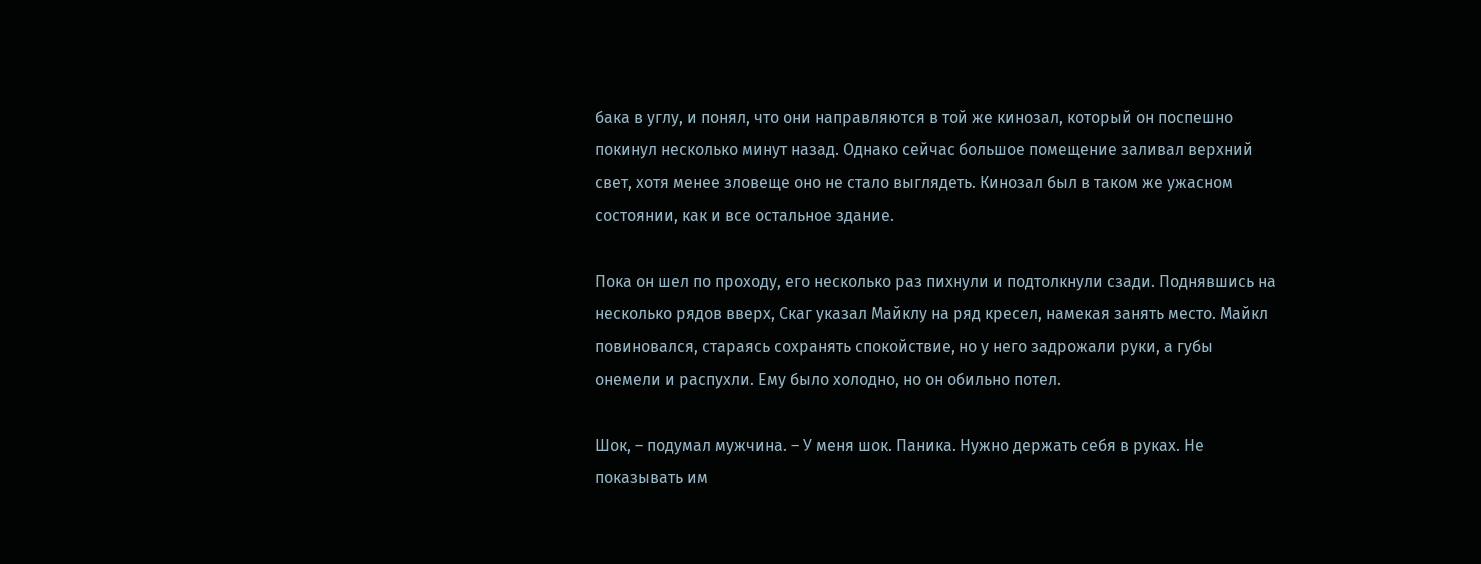бака в углу, и понял, что они направляются в той же кинозал, который он поспешно покинул несколько минут назад. Однако сейчас большое помещение заливал верхний свет, хотя менее зловеще оно не стало выглядеть. Кинозал был в таком же ужасном состоянии, как и все остальное здание.

Пока он шел по проходу, его несколько раз пихнули и подтолкнули сзади. Поднявшись на несколько рядов вверх, Скаг указал Майклу на ряд кресел, намекая занять место. Майкл повиновался, стараясь сохранять спокойствие, но у него задрожали руки, а губы онемели и распухли. Ему было холодно, но он обильно потел.

Шок, – подумал мужчина. – У меня шок. Паника. Нужно держать себя в руках. Не показывать им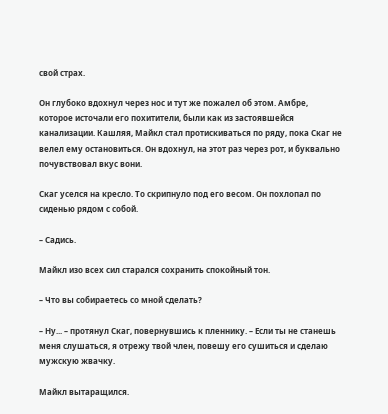свой страх.

Он глубоко вдохнул через нос и тут же пожалел об этом. Амбре, которое источали его похитители, были как из застоявшейся канализации. Кашляя, Майкл стал протискиваться по ряду, пока Скаг не велел ему остановиться. Он вдохнул, на этот раз через рот, и буквально почувствовал вкус вони.

Скаг уселся на кресло. То скрипнуло под его весом. Он похлопал по сиденью рядом с собой.

– Садись.

Майкл изо всех сил старался сохранить спокойный тон.

– Что вы собираетесь со мной сделать?

– Ну... – протянул Скаг, повернувшись к пленнику. – Если ты не станешь меня слушаться, я отрежу твой член, повешу его сушиться и сделаю мужскую жвачку.

Майкл вытаращился.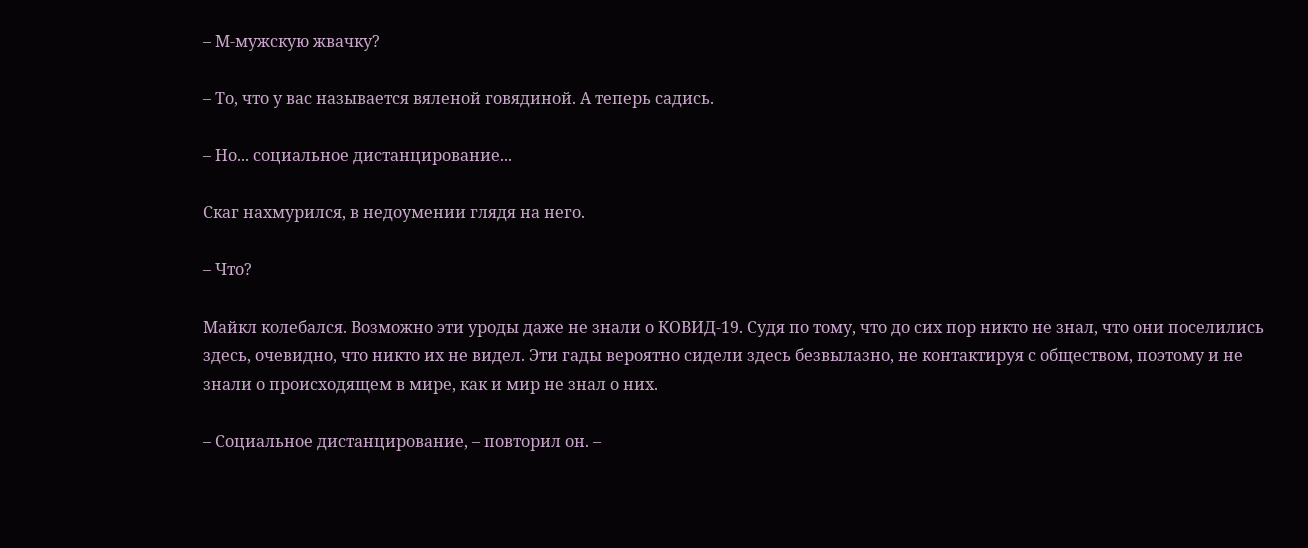– М-мужскую жвачку?

– То, что у вас называется вяленой говядиной. А теперь садись.

– Но... социальное дистанцирование...

Скаг нахмурился, в недоумении глядя на него.

– Что?

Майкл колебался. Возможно эти уроды даже не знали о КОВИД-19. Судя по тому, что до сих пор никто не знал, что они поселились здесь, очевидно, что никто их не видел. Эти гады вероятно сидели здесь безвылазно, не контактируя с обществом, поэтому и не знали о происходящем в мире, как и мир не знал о них.

– Социальное дистанцирование, – повторил он. –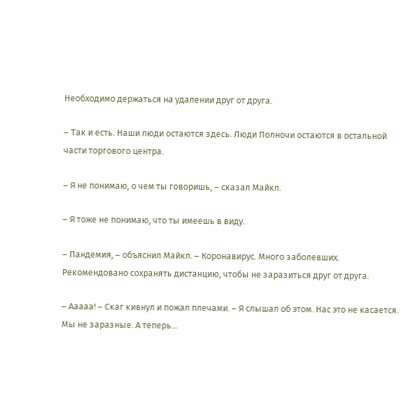Необходимо держаться на удалении друг от друга.

– Так и есть. Наши люди остаются здесь. Люди Полночи остаются в остальной части торгового центра.

– Я не понимаю, о чем ты говоришь, – сказал Майкл.

– Я тоже не понимаю, что ты имеешь в виду.

– Пандемия, – объяснил Майкл. – Коронавирус. Много заболевших. Рекомендовано сохранять дистанцию, чтобы не заразиться друг от друга.

– Ааааа! – Скаг кивнул и пожал плечами. – Я слышал об этом. Нас это не касается. Мы не заразные. А теперь...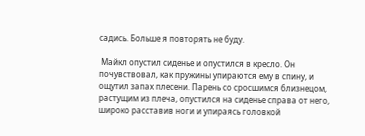садись. Больше я повторять не буду.

 Майкл опустил сиденье и опустился в кресло. Он почувствовал, как пружины упираются ему в спину, и ощутил запах плесени. Парень со сросшимся близнецом, растущим из плеча, опустился на сиденье справа от него, широко расставив ноги и упираясь головкой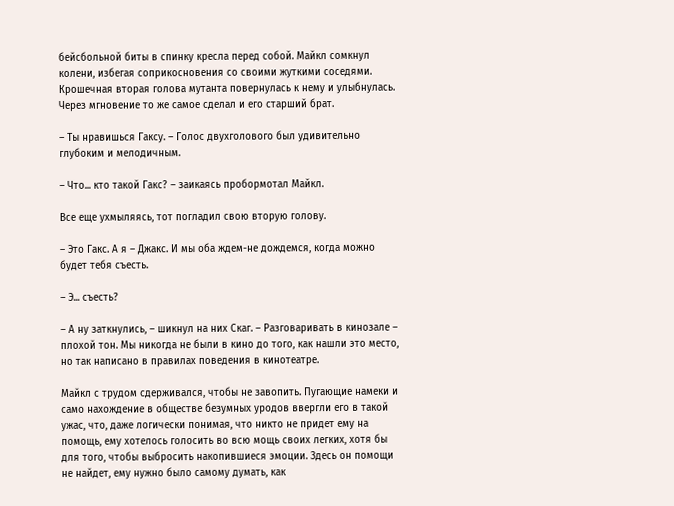бейсбольной биты в спинку кресла перед собой. Майкл сомкнул колени, избегая соприкосновения со своими жуткими соседями. Крошечная вторая голова мутанта повернулась к нему и улыбнулась. Через мгновение то же самое сделал и его старший брат.

– Ты нравишься Гаксу. – Голос двухголового был удивительно глубоким и мелодичным.

– Что... кто такой Гакс? – заикаясь пробормотал Майкл.

Все еще ухмыляясь, тот погладил свою вторую голову.

– Это Гакс. А я – Джакс. И мы оба ждем-не дождемся, когда можно будет тебя съесть.

– Э... съесть?

– А ну заткнулись, – шикнул на них Скаг. – Разговаривать в кинозале – плохой тон. Мы никогда не были в кино до того, как нашли это место, но так написано в правилах поведения в кинотеатре.

Майкл с трудом сдерживался, чтобы не завопить. Пугающие намеки и само нахождение в обществе безумных уродов ввергли его в такой ужас, что, даже логически понимая, что никто не придет ему на помощь, ему хотелось голосить во всю мощь своих легких, хотя бы для того, чтобы выбросить накопившиеся эмоции. Здесь он помощи не найдет, ему нужно было самому думать, как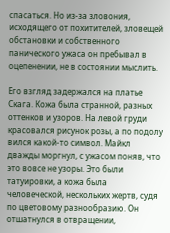спасаться. Но из-за зловония, исходящего от похитителей, зловещей обстановки и собственного панического ужаса он пребывал в оцепенении, не в состоянии мыслить.

Его взгляд задержался на платье Скага. Кожа была странной, разных оттенков и узоров. На левой груди красовался рисунок розы, а по подолу вился какой-то символ. Майкл дважды моргнул, с ужасом поняв, что это вовсе не узоры. Это были татуировки, а кожа была человеческой, нескольких жертв, судя по цветовому разнообразию. Он отшатнулся в отвращении,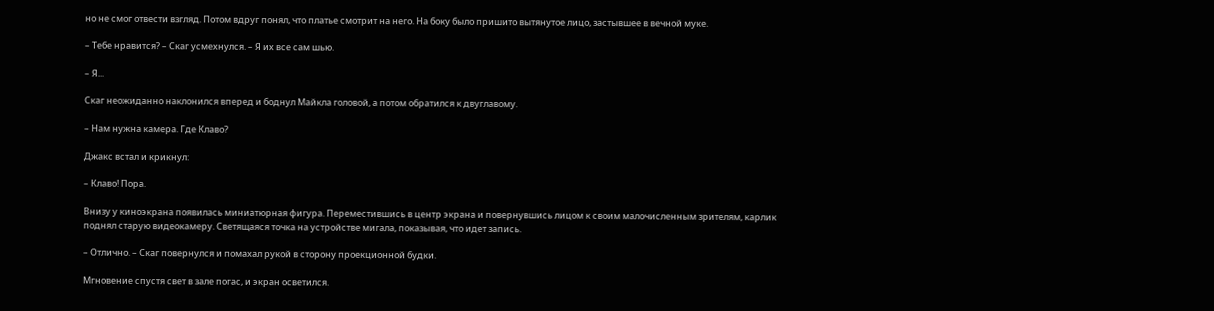но не смог отвести взгляд. Потом вдруг понял, что платье смотрит на него. На боку было пришито вытянутое лицо, застывшее в вечной муке.

– Тебе нравится? – Скаг усмехнулся. – Я их все сам шью.

– Я...

Скаг неожиданно наклонился вперед и боднул Майкла головой, а потом обратился к двуглавому.

– Нам нужна камера. Где Клаво?

Джакс встал и крикнул:

– Клаво! Пора.

Внизу у киноэкрана появилась миниатюрная фигура. Переместившись в центр экрана и повернувшись лицом к своим малочисленным зрителям, карлик поднял старую видеокамеру. Светящаяся точка на устройстве мигала, показывая, что идет запись.

– Отлично. – Скаг повернулся и помахал рукой в сторону проекционной будки.

Мгновение спустя свет в зале погас, и экран осветился.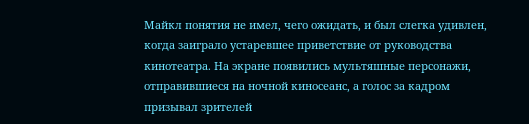Майкл понятия не имел, чего ожидать, и был слегка удивлен, когда заиграло устаревшее приветствие от руководства кинотеатра. На экране появились мультяшные персонажи, отправившиеся на ночной киносеанс, а голос за кадром призывал зрителей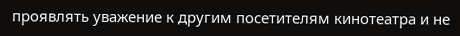проявлять уважение к другим посетителям кинотеатра и не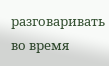разговаривать во время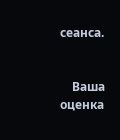сеанса.


    Ваша оценка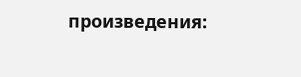произведения: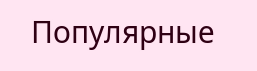Популярные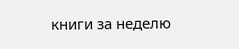книги за неделю